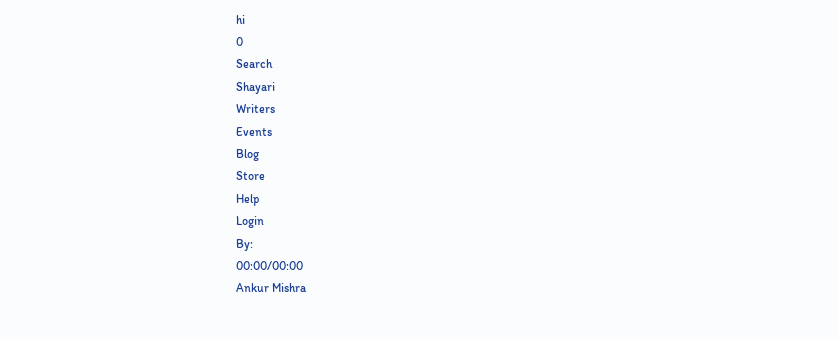hi
0
Search
Shayari
Writers
Events
Blog
Store
Help
Login
By:
00:00/00:00
Ankur Mishra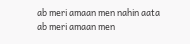ab meri amaan men nahin aata
ab meri amaan men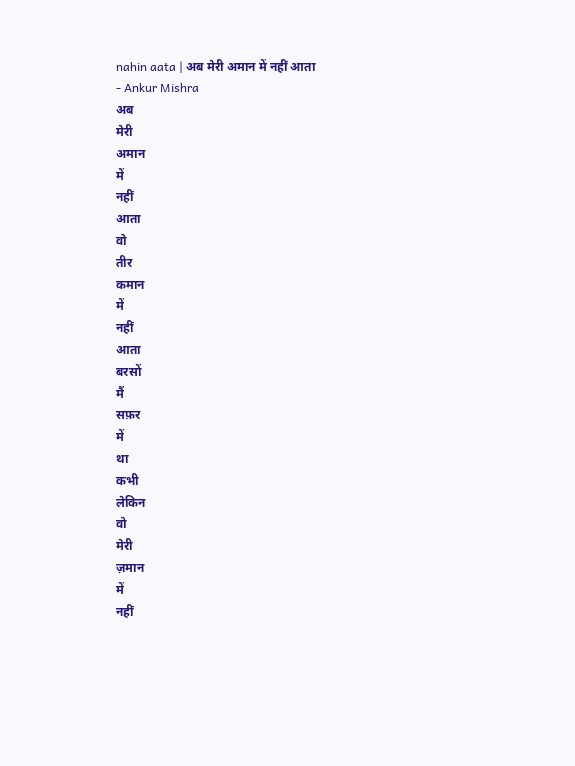nahin aata | अब मेरी अमान में नहीं आता
- Ankur Mishra
अब
मेरी
अमान
में
नहीं
आता
वो
तीर
कमान
में
नहीं
आता
बरसों
मैं
सफ़र
में
था
कभी
लेकिन
वो
मेरी
ज़मान
में
नहीं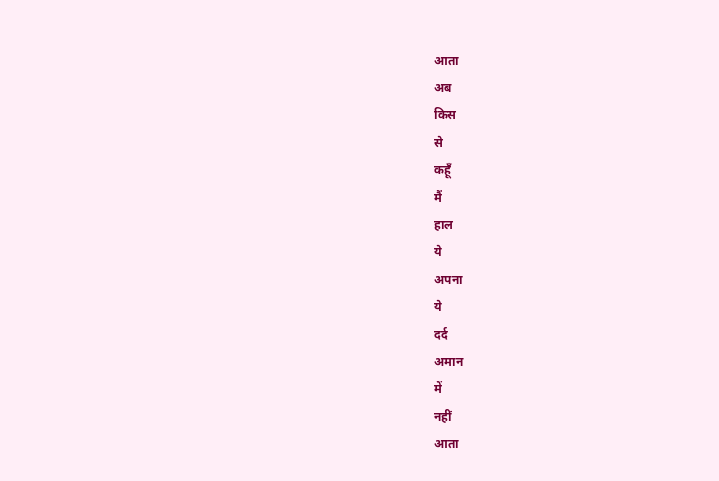आता
अब
किस
से
कहूँ
मैं
हाल
ये
अपना
ये
दर्द
अमान
में
नहीं
आता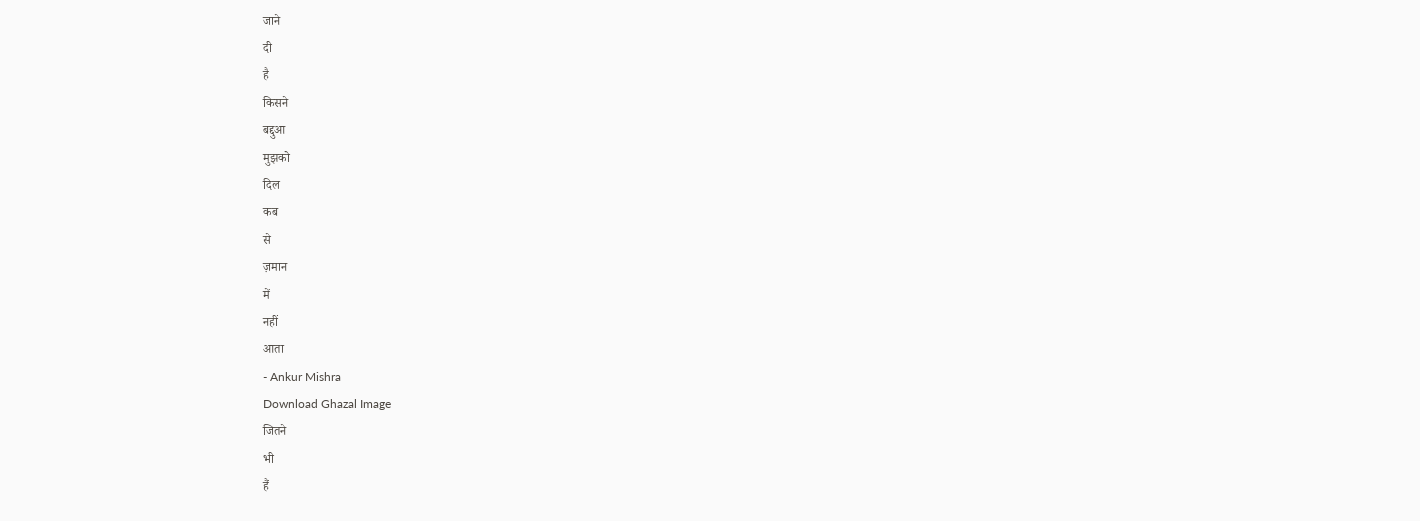जाने
दी
है
किसने
बद्दुआ
मुझको
दिल
कब
से
ज़मान
में
नहीं
आता
- Ankur Mishra
Download Ghazal Image
जितने
भी
हैं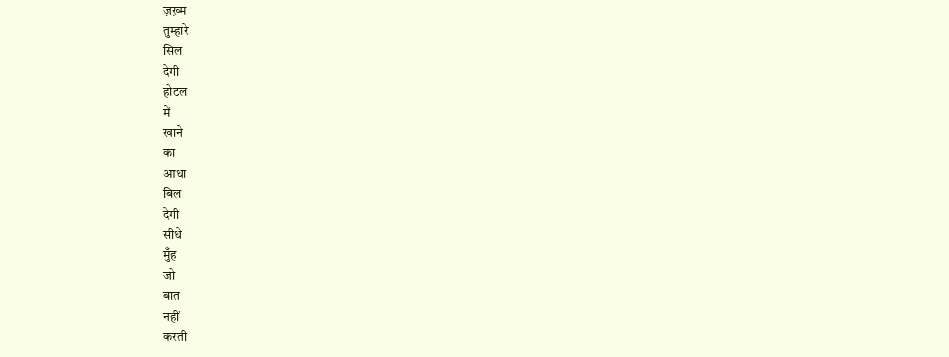ज़ख़्म
तुम्हारे
सिल
देगी
होटल
में
खाने
का
आधा
बिल
देगी
सीधे
मुँह
जो
बात
नहीं
करती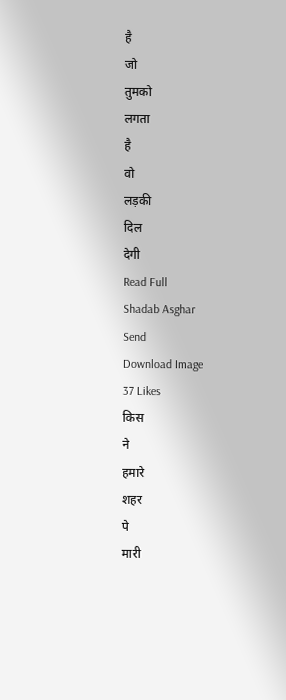है
जो
तुमको
लगता
है
वो
लड़की
दिल
देगी
Read Full
Shadab Asghar
Send
Download Image
37 Likes
किस
ने
हमारे
शहर
पे
मारी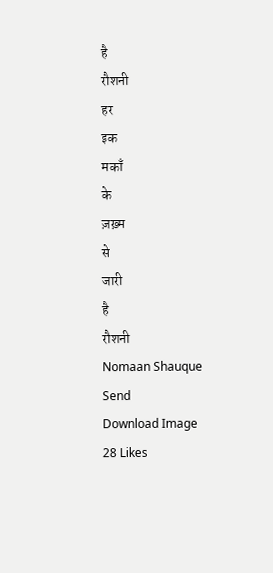है
रौशनी
हर
इक
मकाँ
के
ज़ख़्म
से
जारी
है
रौशनी
Nomaan Shauque
Send
Download Image
28 Likes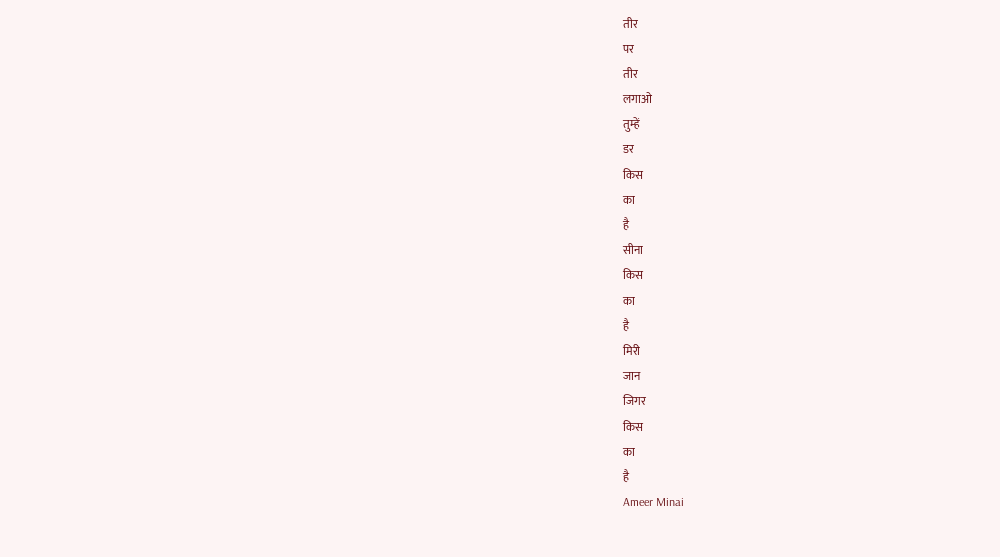तीर
पर
तीर
लगाओ
तुम्हें
डर
किस
का
है
सीना
किस
का
है
मिरी
जान
जिगर
किस
का
है
Ameer Minai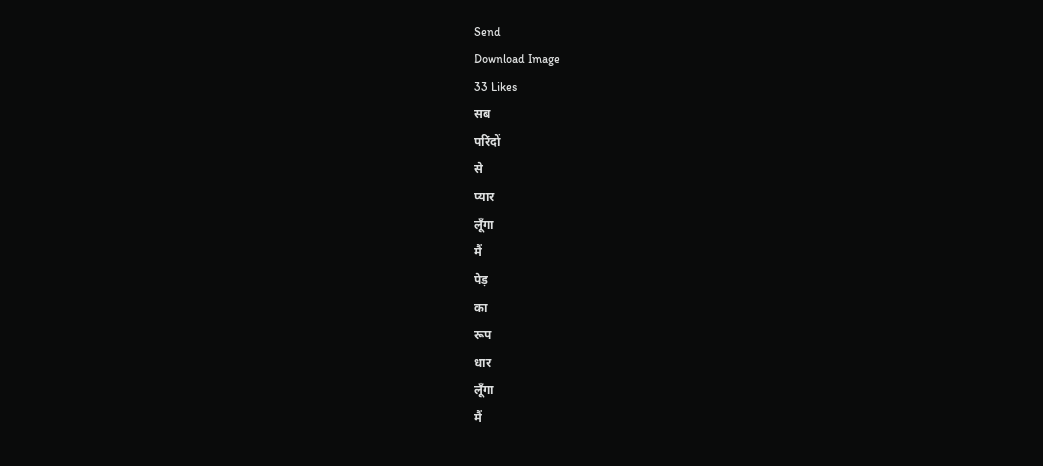Send
Download Image
33 Likes
सब
परिंदों
से
प्यार
लूँगा
मैं
पेड़
का
रूप
धार
लूँगा
मैं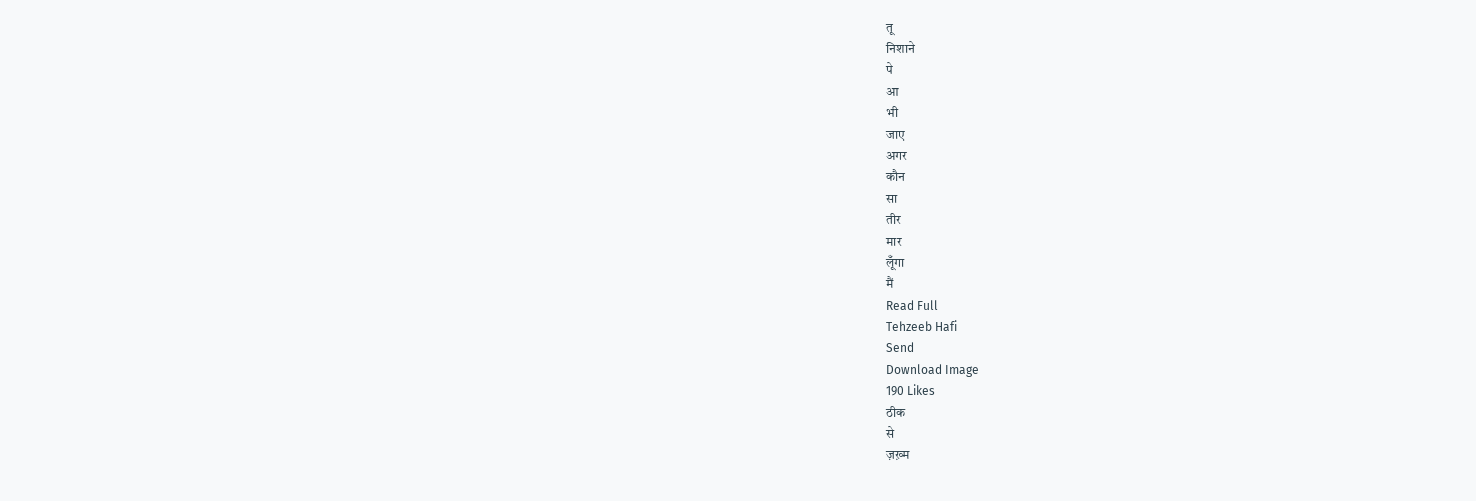तू
निशाने
पे
आ
भी
जाए
अगर
कौन
सा
तीर
मार
लूँगा
मैं
Read Full
Tehzeeb Hafi
Send
Download Image
190 Likes
ठीक
से
ज़ख़्म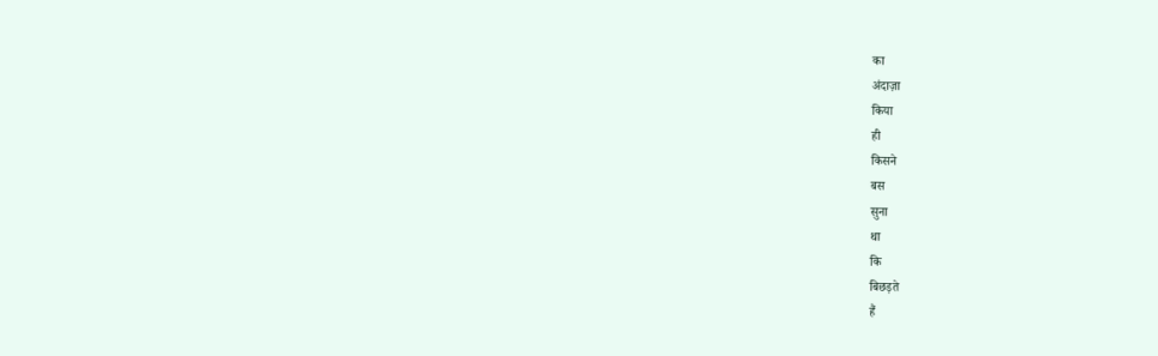का
अंदाज़ा
किया
ही
किसने
बस
सुना
था
कि
बिछड़ते
हैं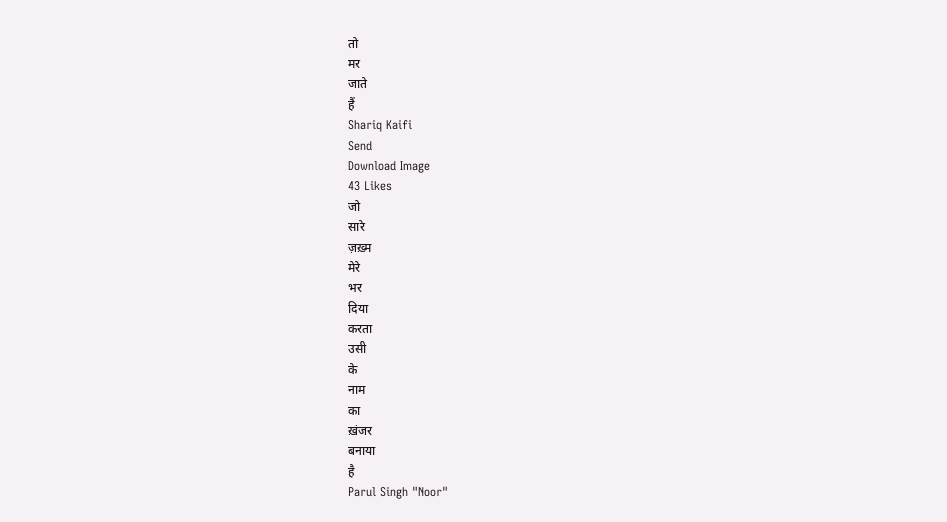तो
मर
जाते
हैं
Shariq Kaifi
Send
Download Image
43 Likes
जो
सारे
ज़ख़्म
मेरे
भर
दिया
करता
उसी
के
नाम
का
ख़ंजर
बनाया
है
Parul Singh "Noor"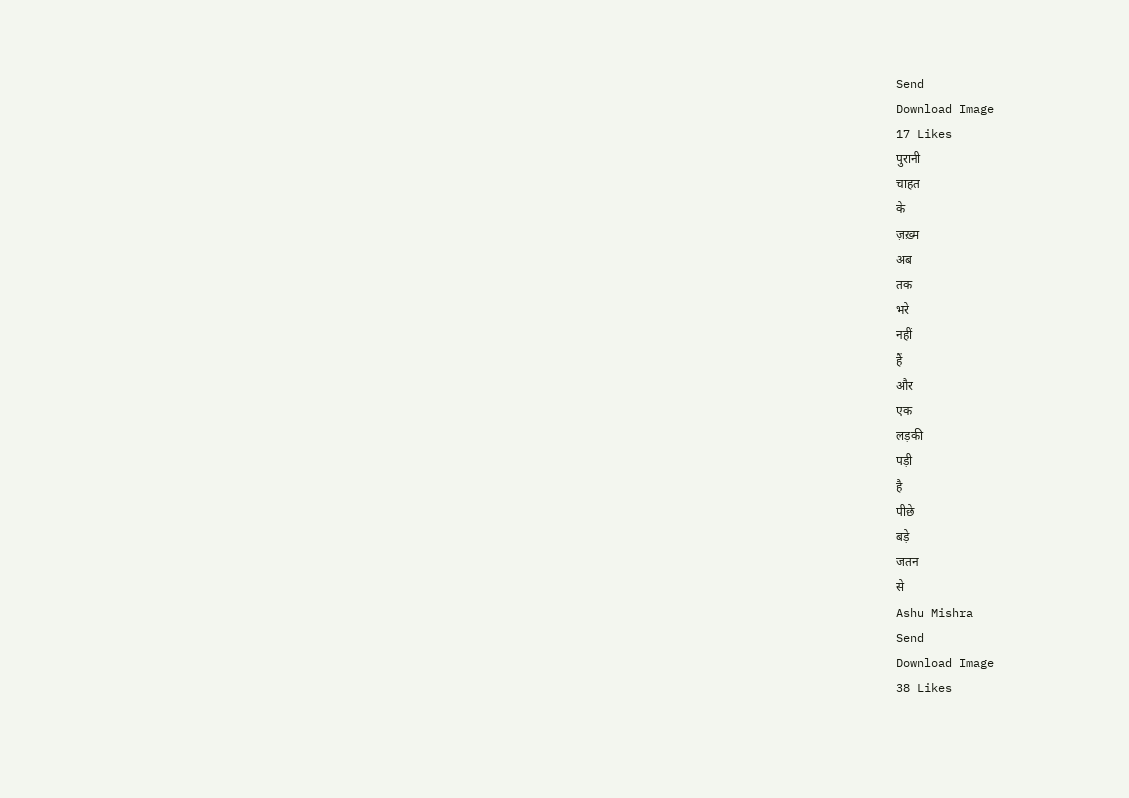Send
Download Image
17 Likes
पुरानी
चाहत
के
ज़ख़्म
अब
तक
भरे
नहीं
हैं
और
एक
लड़की
पड़ी
है
पीछे
बड़े
जतन
से
Ashu Mishra
Send
Download Image
38 Likes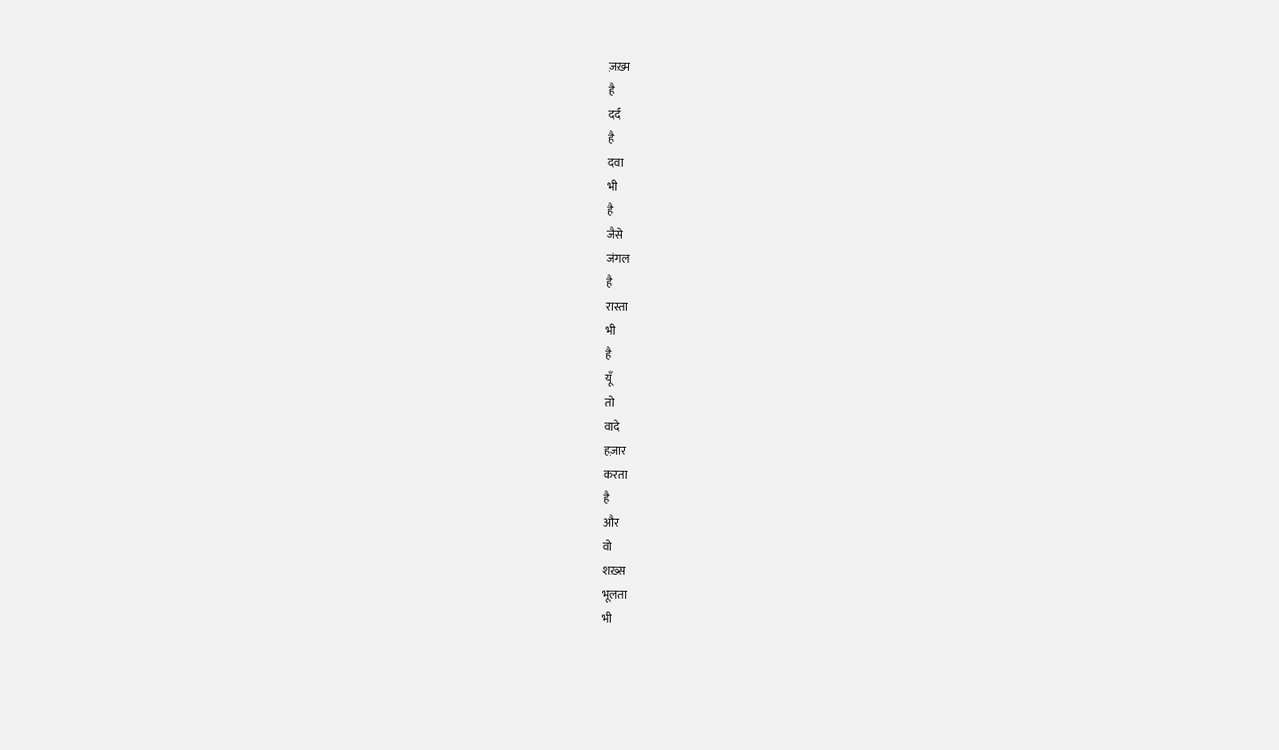ज़ख़्म
है
दर्द
है
दवा
भी
है
जैसे
जंगल
है
रास्ता
भी
है
यूँ
तो
वादे
हज़ार
करता
है
और
वो
शख़्स
भूलता
भी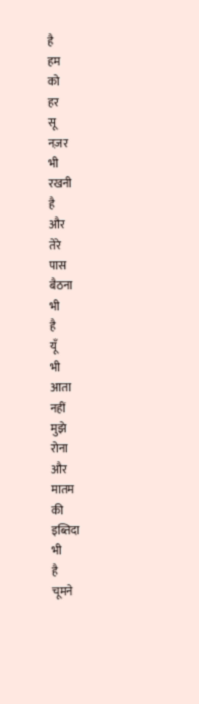है
हम
को
हर
सू
नज़र
भी
रखनी
है
और
तेरे
पास
बैठना
भी
है
यूँ
भी
आता
नहीं
मुझे
रोना
और
मातम
की
इब्तिदा
भी
है
चूमने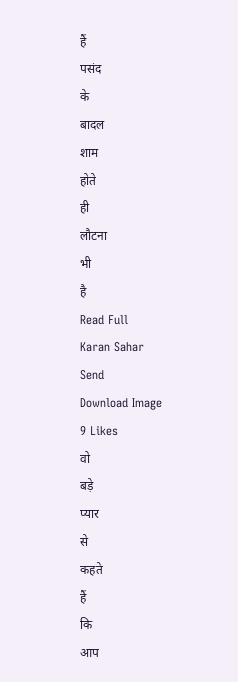हैं
पसंद
के
बादल
शाम
होते
ही
लौटना
भी
है
Read Full
Karan Sahar
Send
Download Image
9 Likes
वो
बड़े
प्यार
से
कहते
हैं
कि
आप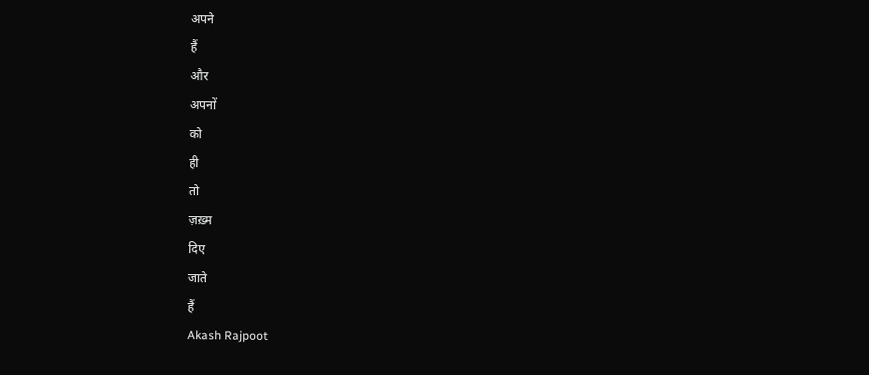अपने
हैं
और
अपनों
को
ही
तो
ज़ख़्म
दिए
जाते
हैं
Akash Rajpoot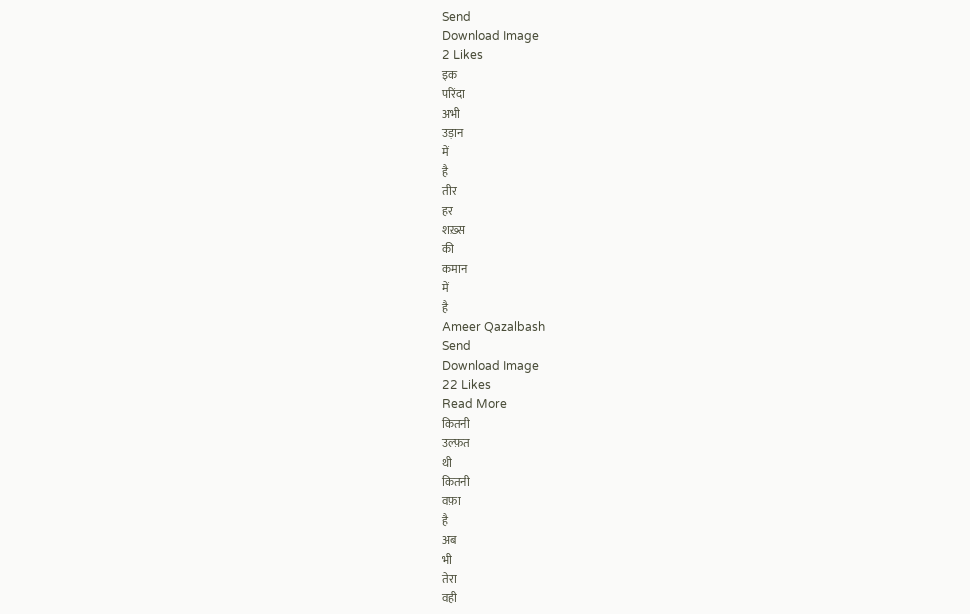Send
Download Image
2 Likes
इक
परिंदा
अभी
उड़ान
में
है
तीर
हर
शख़्स
की
कमान
में
है
Ameer Qazalbash
Send
Download Image
22 Likes
Read More
कितनी
उल्फ़त
थी
कितनी
वफ़ा
है
अब
भी
तेरा
वही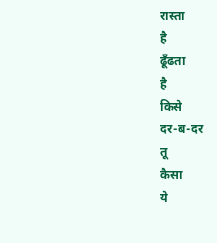रास्ता
है
ढूँढता
है
किसे
दर-ब-दर
तू
कैसा
ये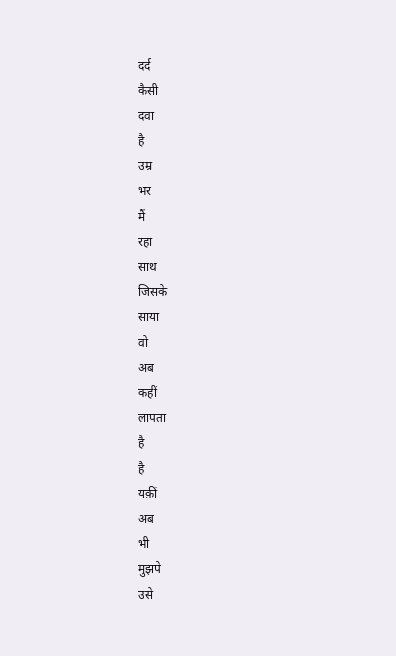दर्द
कैसी
दवा
है
उम्र
भर
मैं
रहा
साथ
जिसके
साया
वो
अब
कहीं
लापता
है
है
यक़ीं
अब
भी
मुझपे
उसे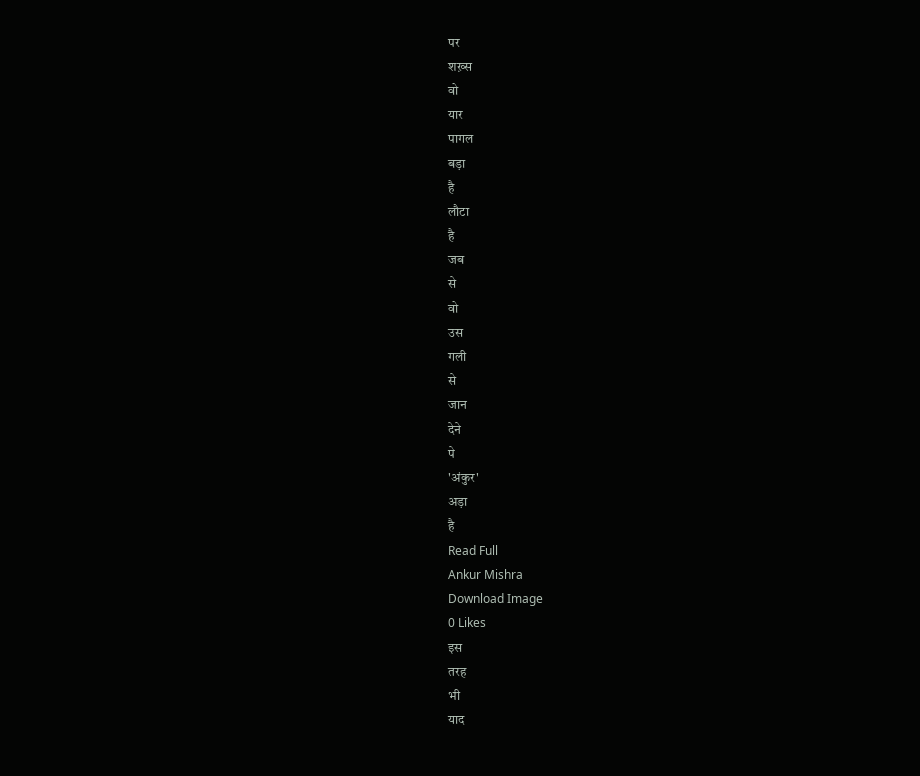पर
शख़्स
वो
यार
पागल
बड़ा
है
लौटा
है
जब
से
वो
उस
गली
से
जान
देने
पे
'अंकुर'
अड़ा
है
Read Full
Ankur Mishra
Download Image
0 Likes
इस
तरह
भी
याद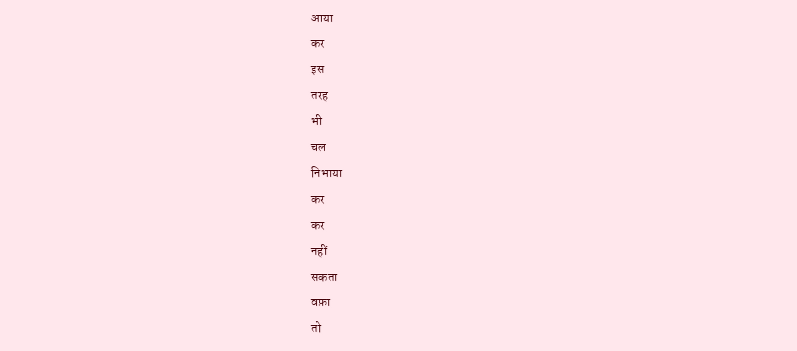आया
कर
इस
तरह
भी
चल
निभाया
कर
कर
नहीं
सकता
वफ़ा
तो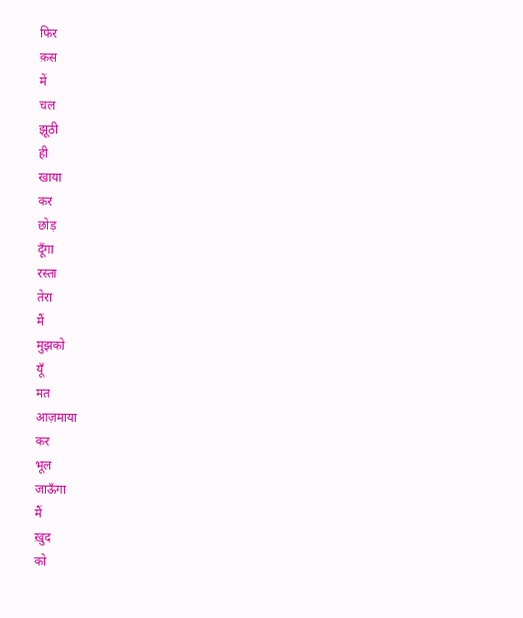फिर
क़स
में
चल
झूठी
ही
खाया
कर
छोड़
दूँगा
रस्ता
तेरा
मैं
मुझको
यूँ
मत
आज़माया
कर
भूल
जाऊँगा
मैं
ख़ुद
को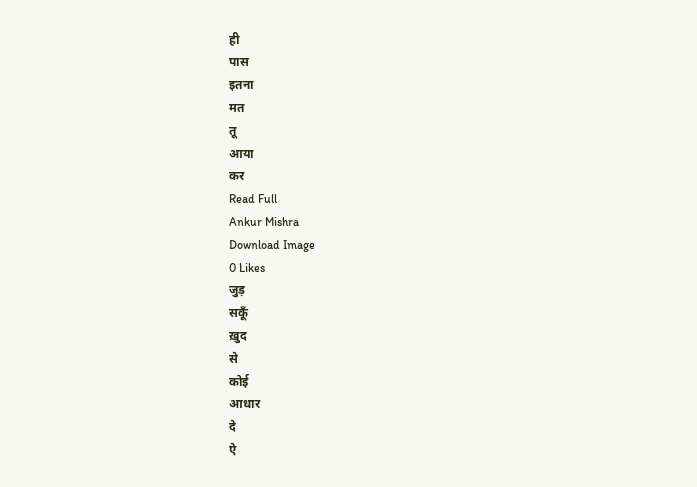ही
पास
इतना
मत
तू
आया
कर
Read Full
Ankur Mishra
Download Image
0 Likes
जुड़
सकूँ
ख़ुद
से
कोई
आधार
दे
ऐ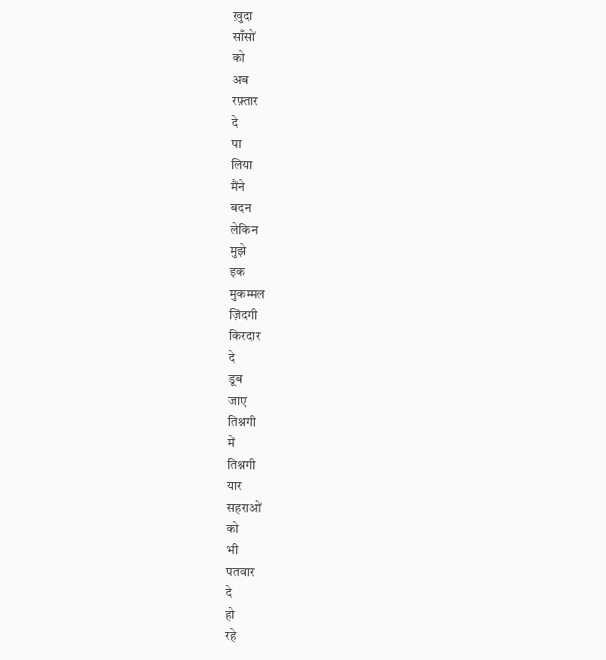ख़ुदा
साँसों
को
अब
रफ़्तार
दे
पा
लिया
मैंने
बदन
लेकिन
मुझे
इक
मुकम्मल
ज़िंदगी
किरदार
दे
डूब
जाए
तिश्नगी
में
तिश्नगी
यार
सहराओं
को
भी
पतवार
दे
हो
रहे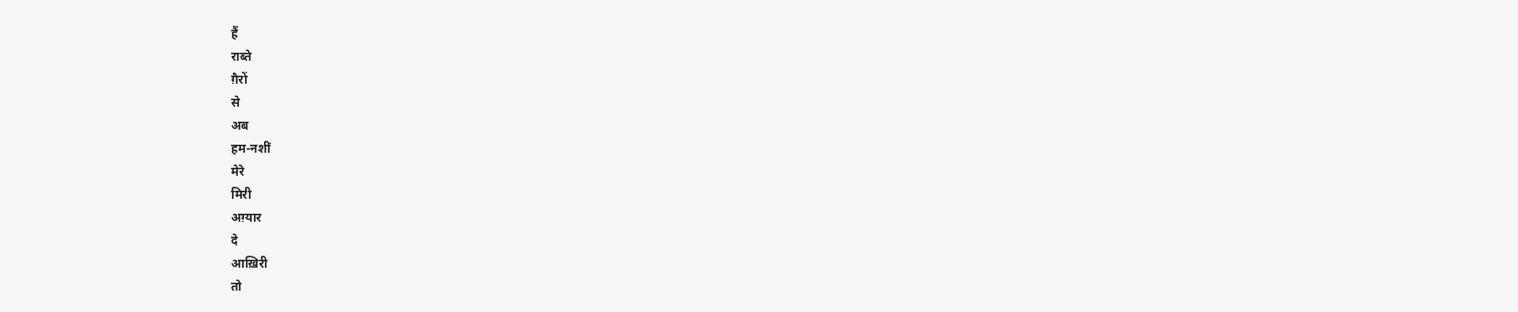हैं
राब्ते
ग़ैरों
से
अब
हम-नशीं
मेरे
मिरी
अग़्यार
दे
आख़िरी
तो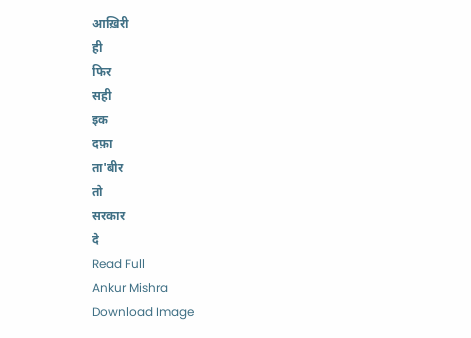आख़िरी
ही
फिर
सही
इक
दफ़ा
ता'बीर
तो
सरकार
दे
Read Full
Ankur Mishra
Download Image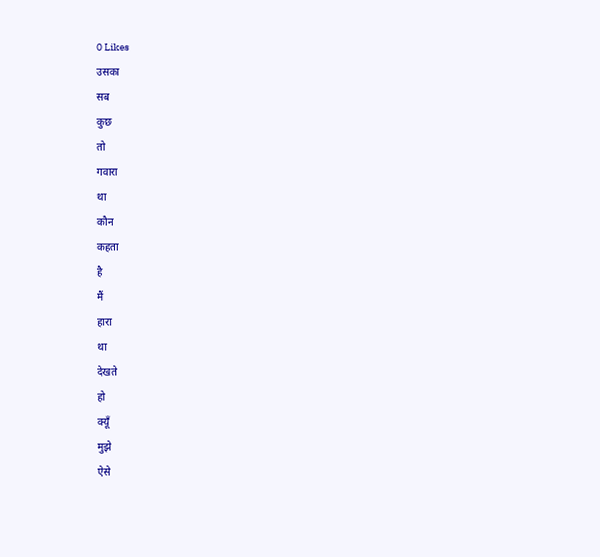0 Likes
उसका
सब
कुछ
तो
गवारा
था
कौन
कहता
है
मैं
हारा
था
देखते
हो
क्यूँ
मुझे
ऐसे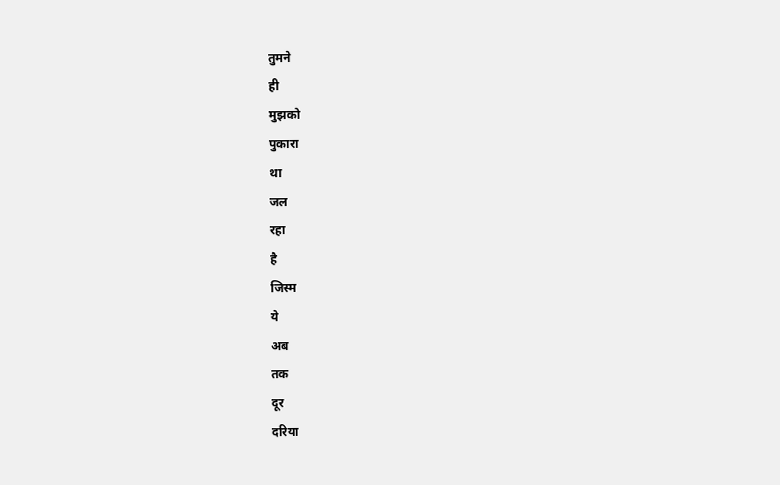तुमने
ही
मुझको
पुकारा
था
जल
रहा
है
जिस्म
ये
अब
तक
दूर
दरिया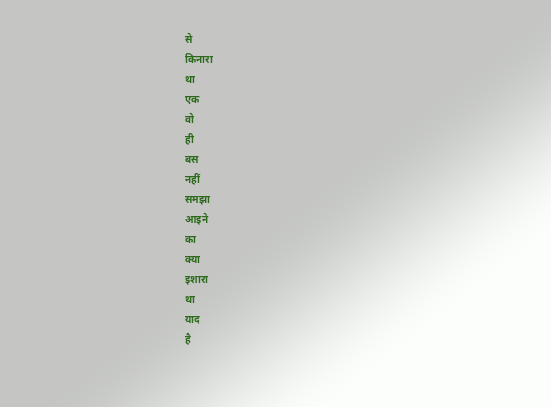से
किनारा
था
एक
वो
ही
बस
नहीं
समझा
आइने
का
क्या
इशारा
था
याद
है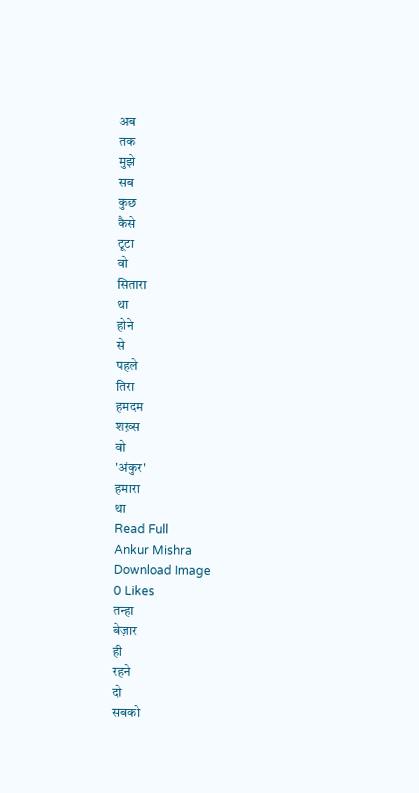अब
तक
मुझे
सब
कुछ
कैसे
टूटा
वो
सितारा
था
होने
से
पहले
तिरा
हमदम
शख़्स
वो
'अंकुर'
हमारा
था
Read Full
Ankur Mishra
Download Image
0 Likes
तन्हा
बेज़ार
ही
रहने
दो
सबको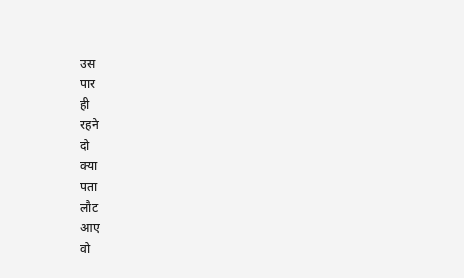उस
पार
ही
रहने
दो
क्या
पता
लौट
आए
वो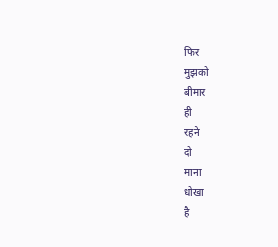फिर
मुझको
बीमार
ही
रहने
दो
माना
धोखा
है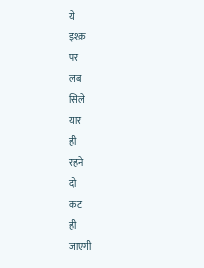ये
इश्क़
पर
लब
सिले
यार
ही
रहने
दो
कट
ही
जाएगी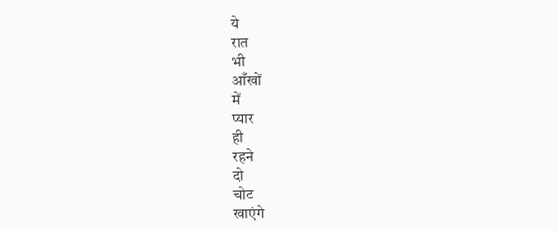ये
रात
भी
आँखों
में
प्यार
ही
रहने
दो
चोट
खाएंगे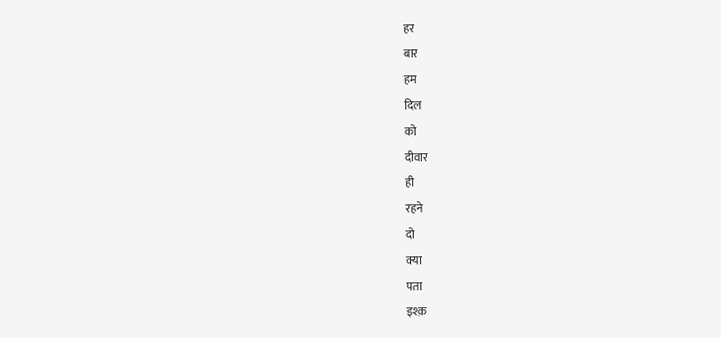हर
बार
हम
दिल
को
दीवार
ही
रहने
दो
क्या
पता
इश्क़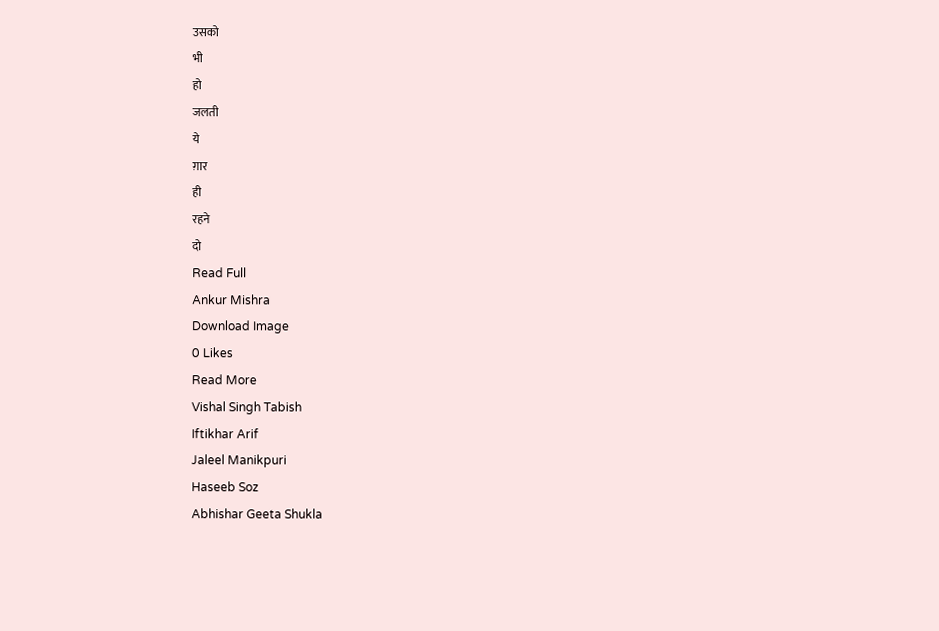उसको
भी
हो
जलती
ये
ग़ार
ही
रहने
दो
Read Full
Ankur Mishra
Download Image
0 Likes
Read More
Vishal Singh Tabish
Iftikhar Arif
Jaleel Manikpuri
Haseeb Soz
Abhishar Geeta Shukla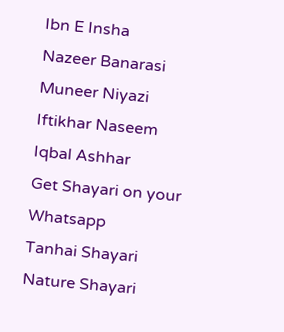Ibn E Insha
Nazeer Banarasi
Muneer Niyazi
Iftikhar Naseem
Iqbal Ashhar
Get Shayari on your Whatsapp
Tanhai Shayari
Nature Shayari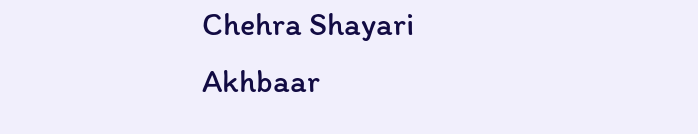Chehra Shayari
Akhbaar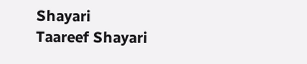Shayari
Taareef Shayari